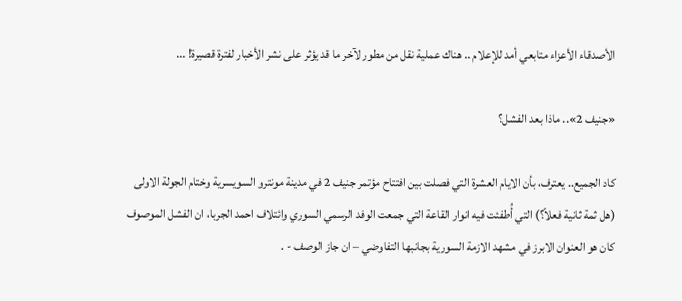الأصدقاء الأعزاء متابعي أمد للإعلام .. هناك عملية نقل من مطور لآخر ما قد يؤثر على نشر الأخبار لفترة قصيرة! ...

«جنيف 2».. ماذا بعد الفشل؟

كاد الجميع.. يعترف، بأن الايام العشرة التي فصلت بين افتتاح مؤتمر جنيف 2 في مدينة مونترو السويسرية وختام الجولة الاولى (هل ثمة ثانية فعلاً؟) التي أُطفئت فيه انوار القاعة التي جمعت الوفد الرسمي السوري وائتلاف احمد الجربا، ان الفشل الموصوف كان هو العنوان الابرز في مشهد الازمة السورية بجانبها التفاوضي – ان جاز الوصف - .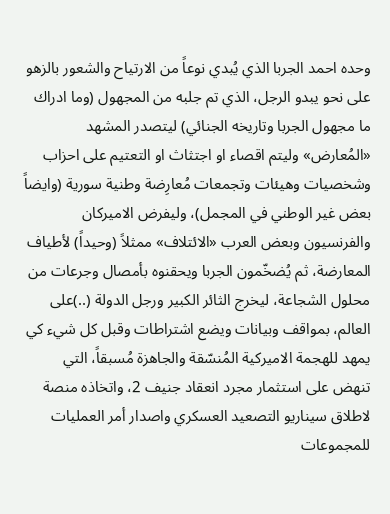وحده احمد الجربا الذي يُبدي نوعاً من الارتياح والشعور بالزهو على نحو يبدو الرجل، الذي تم جلبه من المجهول (وما ادراك ما مجهول الجربا وتاريخه الجنائي) ليتصدر المشهد «المُعارض» وليتم اقصاء او اجتثاث او التعتيم على احزاب وشخصيات وهيئات وتجمعات مُعارِضة وطنية سورية (وايضاً بعض غير الوطني في المجمل)، وليفرض الاميركان والفرنسيون وبعض العرب «الائتلاف» ممثلاً (وحيداً) لأطياف المعارضة، ثم يُضخّمون الجربا ويحقنوه بأمصال وجرعات من محلول الشجاعة، ليخرج الثائر الكبير ورجل الدولة (..)على العالم، بمواقف وبيانات ويضع اشتراطات وقبل كل شيء كي يمهد للهجمة الاميركية المُنسّقة والجاهزة مُسبقاً، التي تنهض على استثمار مجرد انعقاد جنيف 2، واتخاذه منصة لاطلاق سيناريو التصعيد العسكري واصدار أمر العمليات للمجموعات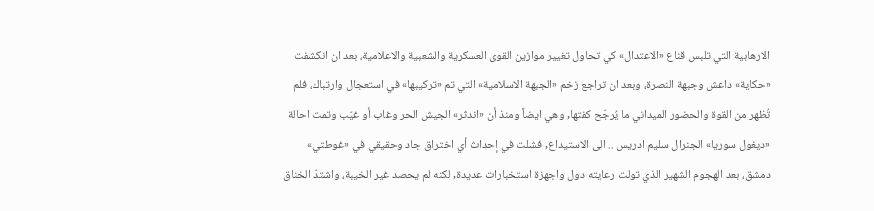الارهابية التي تلبس قناع «الاعتدال» كي تحاول تغيير موازين القوى العسكرية والشعبية والاعلامية، بعد ان انكشفت «حكاية» داعش وجبهة النصرة، وبعد ان تراجع زخم «الجبهة الاسلامية» التي تم «تركيبها» في استعجال وارتباك، فلم تُظهر من القوة والحضور الميداني ما يُرجّح كفتها, وهي ايضاً ومنذ أن «اندثر» الجيش الحر وغاب أو غيّب وتمت احالة «ديغول سوريا» الجنرال سليم ادريس .. الى الاستيداع, فشلت في إحداث أي اختراق جاد وحقيقي في «غوطتي» دمشق، بعد الهجوم الشهير الذي تولت رعايته دول واجهزة استخبارات عديدة, لكنه لم يحصد غير الخيبة، واشتدّ الخناق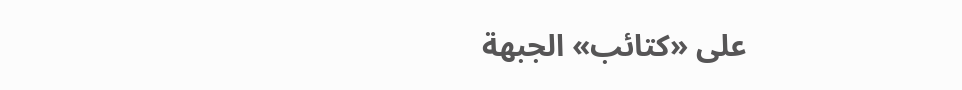على «كتائب» الجبهة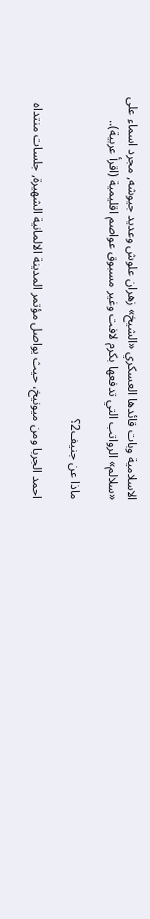الاسلامية وبات قائدها العسكري «الشيخ» زهران علوش وعديد جيوشه, مجرد اسماء على «سلالم» الرواتب التي تدفعها بكرم لافت وغير مسبوق عواصم اقليمية (اقرأ عربية)..

ماذا عن جنيف2؟

احمد الجربا ومن ميونيخ، حيث يواصل مؤتمر المدينة الالمانية الشهيرة, جلسات منتداه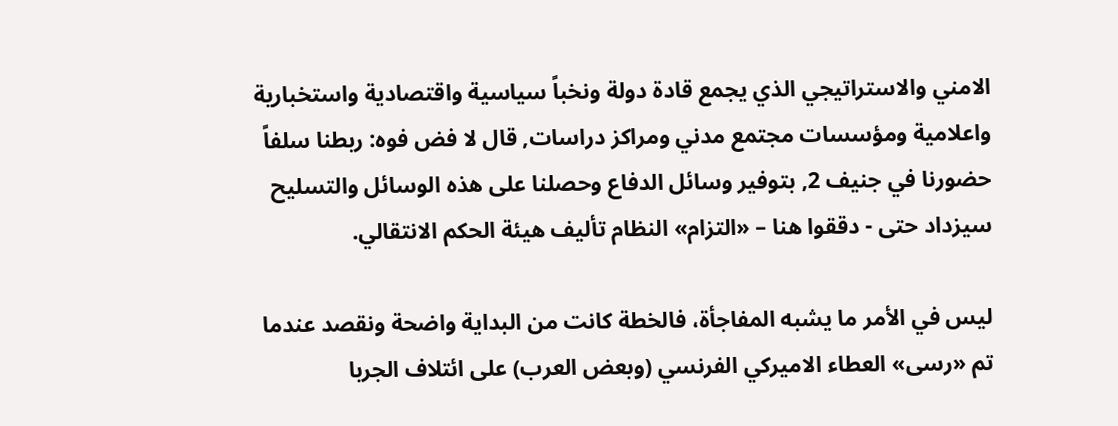الامني والاستراتيجي الذي يجمع قادة دولة ونخباً سياسية واقتصادية واستخبارية واعلامية ومؤسسات مجتمع مدني ومراكز دراسات, قال لا فض فوه: ربطنا سلفاً حضورنا في جنيف 2, بتوفير وسائل الدفاع وحصلنا على هذه الوسائل والتسليح سيزداد حتى - دققوا هنا – «التزام» النظام تأليف هيئة الحكم الانتقالي.

ليس في الأمر ما يشبه المفاجأة، فالخطة كانت من البداية واضحة ونقصد عندما تم «رسى» العطاء الاميركي الفرنسي (وبعض العرب) على ائتلاف الجربا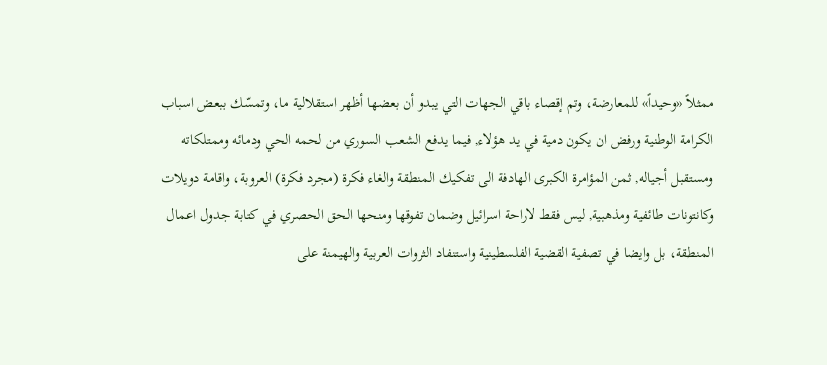ممثلاً «وحيداً» للمعارضة، وتم إقصاء باقي الجهات التي يبدو أن بعضها أظهر استقلالية ما، وتمسّك ببعض اسباب الكرامة الوطنية ورفض ان يكون دمية في يد هؤلاء, فيما يدفع الشعب السوري من لحمه الحي ودمائه وممتلكاته ومستقبل أجياله, ثمن المؤامرة الكبرى الهادفة الى تفكيك المنطقة والغاء فكرة (مجرد فكرة) العروبة، واقامة دويلات وكانتونات طائفية ومذهبية, ليس فقط لاراحة اسرائيل وضمان تفوقها ومنحها الحق الحصري في كتابة جدول اعمال المنطقة، بل وايضا في تصفية القضية الفلسطينية واستنفاد الثروات العربية والهيمنة على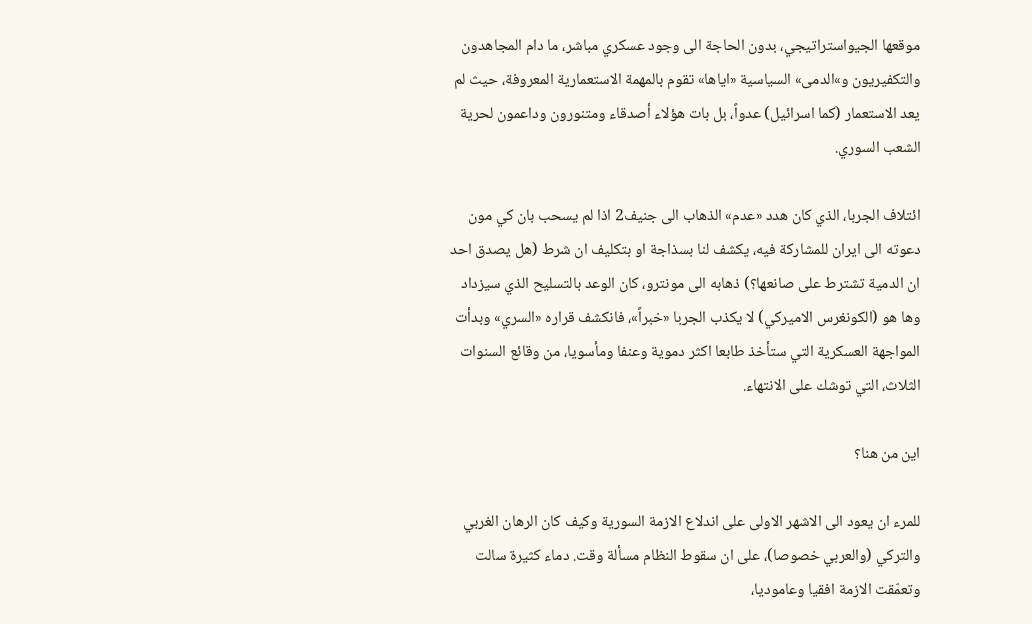موقعها الجيواستراتيجي، بدون الحاجة الى وجود عسكري مباشر، ما دام المجاهدون والتكفيريون و»الدمى» السياسية «اياها» تقوم بالمهمة الاستعمارية المعروفة، حيث لم يعد الاستعمار (كما اسرائيل) عدواً، بل بات هؤلاء أصدقاء ومتنورون وداعمون لحرية الشعب السوري.

ائتلاف الجربا، الذي كان هدد «عدم» الذهاب الى جنيف2 اذا لم يسحب بان كي مون دعوته الى ايران للمشاركة فيه، يكشف لنا بسذاجة او بتكليف ان شرط (هل يصدق احد ان الدمية تشترط على صانعها؟) ذهابه الى مونترو، كان الوعد بالتسليح الذي سيزداد وها هو (الكونغرس الاميركي) لا يكذب الجربا «خبراً»، فانكشف قراره «السري» وبدأت المواجهة العسكرية التي ستأخذ طابعا اكثر دموية وعنفا ومأسويا، من وقائع السنوات الثلاث، التي توشك على الانتهاء.

اين من هنا؟

للمرء ان يعود الى الاشهر الاولى على اندلاع الازمة السورية وكيف كان الرهان الغربي والتركي (والعربي خصوصا)، على ان سقوط النظام مسألة وقت. دماء كثيرة سالت وتعمّقت الازمة افقيا وعاموديا،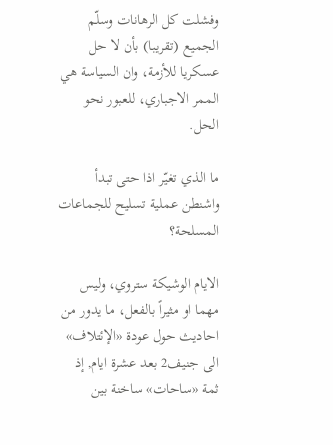وفشلت كل الرهانات وسلّم الجميع (تقريبا) بأن لا حل عسكريا للأزمة، وان السياسة هي الممر الاجباري، للعبور نحو الحل.

ما الذي تغيّر اذا حتى تبدأ واشنطن عملية تسليح للجماعات المسلحة؟

الايام الوشيكة ستروي، وليس مهما او مثيراً بالفعل، ما يدور من احاديث حول عودة «الإئتلاف» الى جنيف2 بعد عشرة ايام, إذ ثمة «ساحات» ساخنة بين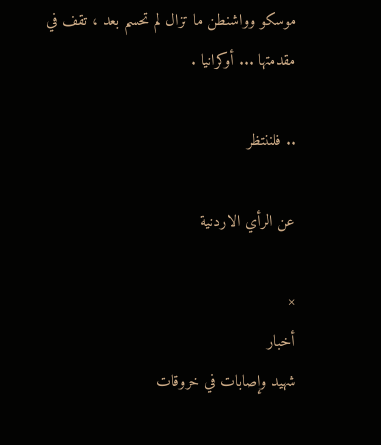موسكو وواشنطن ما تزال لم تحسم بعد ، تقف في مقدمتها ... أوكرانيا .

.. فلننتظر

عن الرأي الاردنية

×
أخبار
شهيد وإصابات في خروقات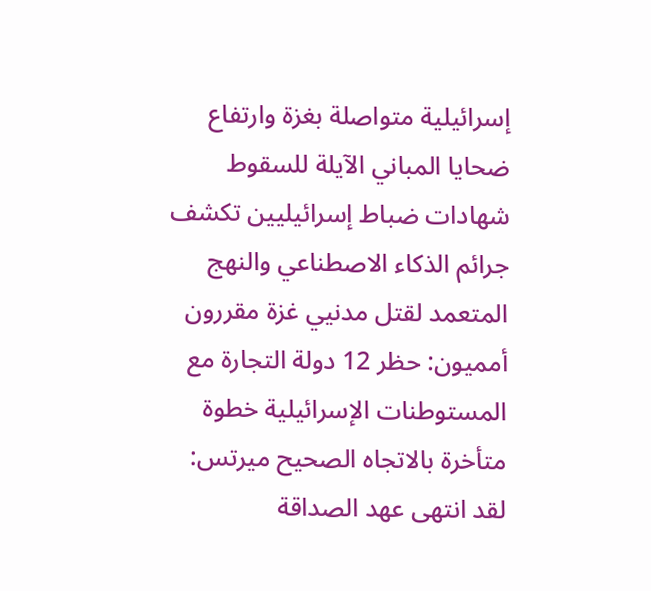إسرائيلية متواصلة بغزة وارتفاع ضحايا المباني الآيلة للسقوط شهادات ضباط إسرائيليين تكشف جرائم الذكاء الاصطناعي والنهج المتعمد لقتل مدنيي غزة مقررون أمميون: حظر 12 دولة التجارة مع المستوطنات الإسرائيلية خطوة متأخرة بالاتجاه الصحيح ميرتس: لقد انتهى عهد الصداقة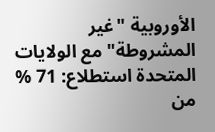الأوروبية "غير المشروطة" مع الولايات المتحدة استطلاع: 71 % من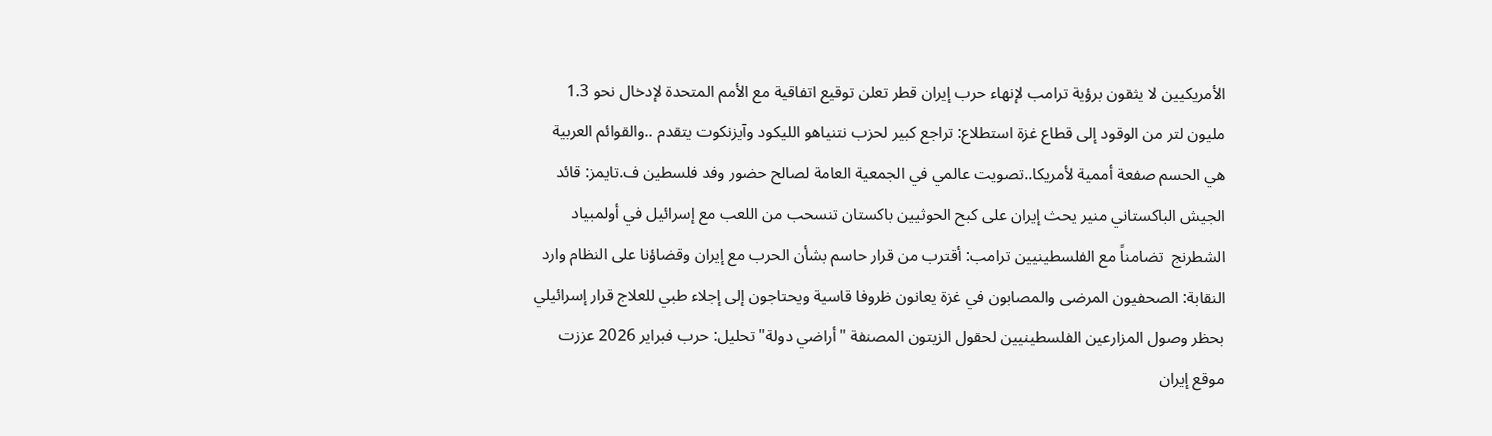الأمريكيين لا يثقون برؤية ترامب لإنهاء حرب إيران قطر تعلن توقيع اتفاقية مع الأمم المتحدة لإدخال نحو 1.3 مليون لتر من الوقود إلى قطاع غزة استطلاع: تراجع كبير لحزب نتنياهو الليكود وآيزنكوت يتقدم ..والقوائم العربية هي الحسم صفعة أممية لأمريكا..تصويت عالمي في الجمعية العامة لصالح حضور وفد فلسطين ف.تايمز: قائد الجيش الباكستاني منير يحث إيران على كبح الحوثيين باكستان تنسحب من اللعب مع إسرائيل في أولمبياد الشطرنج  تضامناً مع الفلسطينيين ترامب: أقترب من قرار حاسم بشأن الحرب مع إيران وقضاؤنا على النظام وارد النقابة: الصحفيون المرضى والمصابون في غزة يعانون ظروفا قاسية ويحتاجون إلى إجلاء طبي للعلاج قرار إسرائيلي بحظر وصول المزارعين الفلسطينيين لحقول الزيتون المصنفة "أراضي دولة" تحليل: حرب فبراير 2026 عززت موقع إيران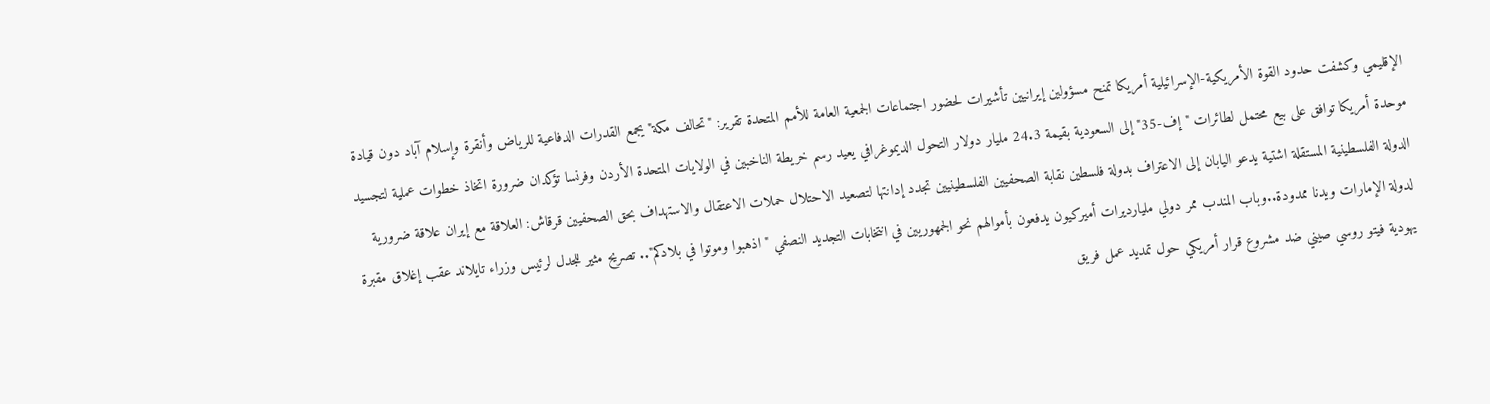الإقليمي وكشفت حدود القوة الأمريكية-الإسرائيلية أمريكا تمنح مسؤولين إيرانيين تأشيرات لحضور اجتماعات الجمعية العامة للأمم المتحدة تقرير: "تحالف مكة" يجمع القدرات الدفاعية للرياض وأنقرة وإسلام آباد دون قيادة موحدة أمريكا توافق على بيع محتمل لطائرات "إف-35" إلى السعودية بقيمة 24.3 مليار دولار التحول الديموغرافي يعيد رسم خريطة الناخبين في الولايات المتحدة الأردن وفرنسا تؤكدان ضرورة اتخاذ خطوات عملية لتجسيد الدولة الفلسطينية المستقلة اشتية يدعو اليابان إلى الاعتراف بدولة فلسطين نقابة الصحفيين الفلسطينيين تجدد إدانتها لتصعيد الاحتلال حملات الاعتقال والاستهداف بحق الصحفيين قرقاش: العلاقة مع إيران علاقة ضرورية لدولة الإمارات ويدنا ممدودة..وباب المندب ممر دولي مليارديرات أميركيون يدفعون بأموالهم نحو الجمهوريين في انتخابات التجديد النصفي "اذهبوا وموتوا في بلادكم".. تصريح مثير للجدل لرئيس وزراء تايلاند عقب إغلاق مقبرة يهودية فيتو روسي صيني ضد مشروع قرار أمريكي حول تمديد عمل فريق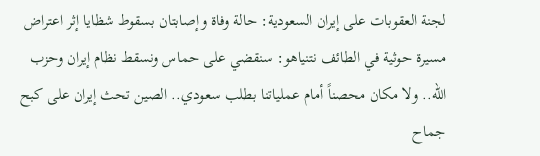لجنة العقوبات على إيران السعودية: حالة وفاة وإصابتان بسقوط شظايا إثر اعتراض مسيرة حوثية في الطائف نتنياهو: سنقضي على حماس ونسقط نظام إيران وحزب الله.. ولا مكان محصناً أمام عملياتنا بطلب سعودي.. الصين تحث إيران على كبح جماح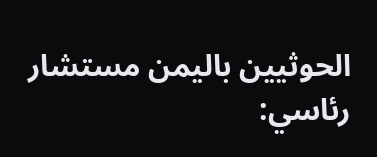الحوثيين باليمن مستشار رئاسي: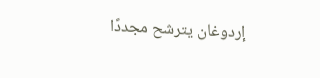إردوغان يترشح مجددًا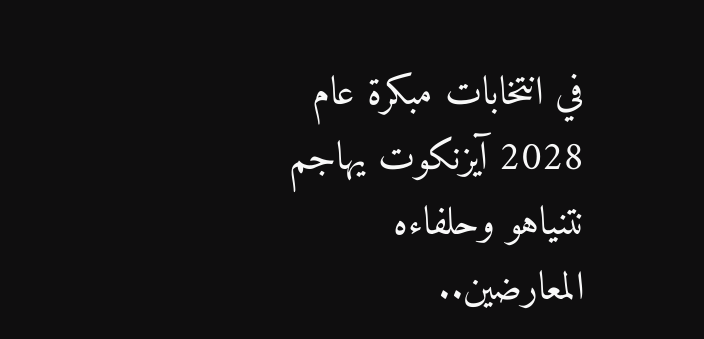في انتخابات مبكرة عام 2028 آيزنكوت يهاجم نتنياهو وحلفاءه المعارضين..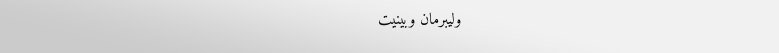وليبرمان وبينيت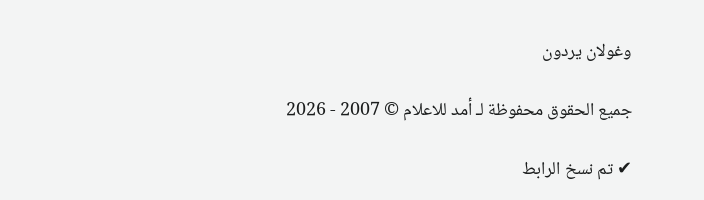وغولان يردون

جميع الحقوق محفوظة لـ أمد للاعلام © 2007 - 2026

✔ تم نسخ الرابط